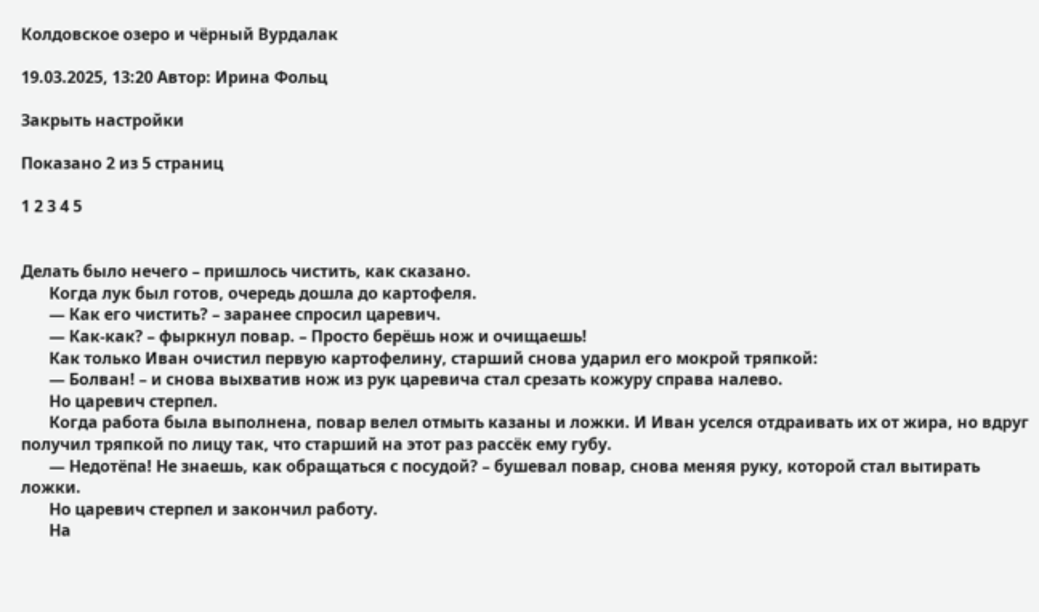Колдовское озеро и чёрный Вурдалак

19.03.2025, 13:20 Автор: Ирина Фольц

Закрыть настройки

Показано 2 из 5 страниц

1 2 3 4 5


Делать было нечего – пришлось чистить, как сказано.
       Когда лук был готов, очередь дошла до картофеля.
       — Как его чистить? – заранее спросил царевич.
       — Как-как? – фыркнул повар. – Просто берёшь нож и очищаешь!
       Как только Иван очистил первую картофелину, старший снова ударил его мокрой тряпкой:
       — Болван! – и снова выхватив нож из рук царевича стал срезать кожуру справа налево.
       Но царевич стерпел.
       Когда работа была выполнена, повар велел отмыть казаны и ложки. И Иван уселся отдраивать их от жира, но вдруг получил тряпкой по лицу так, что старший на этот раз рассёк ему губу.
       — Недотёпа! Не знаешь, как обращаться с посудой? – бушевал повар, снова меняя руку, которой стал вытирать ложки.
       Но царевич стерпел и закончил работу.
       На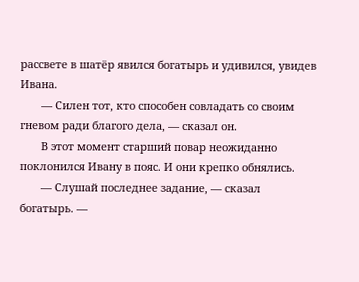рассвете в шатёр явился богатырь и удивился, увидев Ивана.
       — Силен тот, кто способен совладать со своим гневом ради благого дела, — сказал он.
       В этот момент старший повар неожиданно поклонился Ивану в пояс. И они крепко обнялись.
       — Слушай последнее задание, — сказал богатырь. —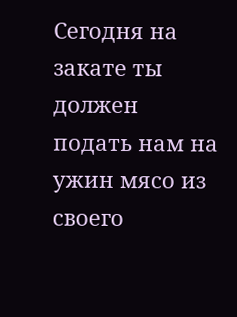Сегодня на закате ты должен подать нам на ужин мясо из своего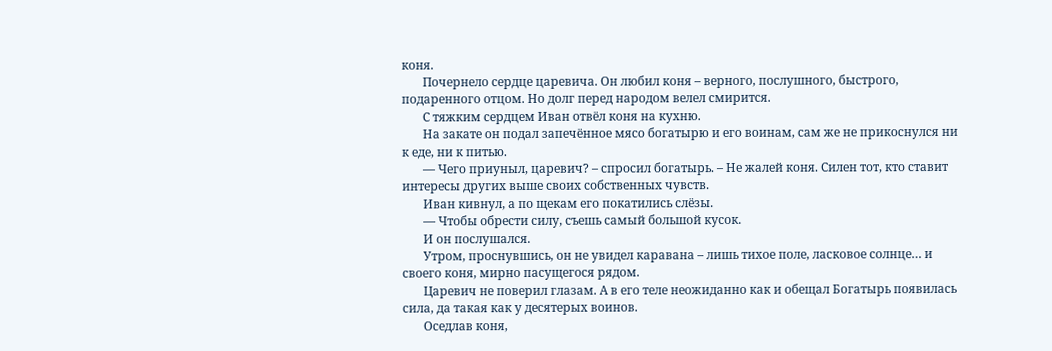коня.
       Почернело сердце царевича. Он любил коня – верного, послушного, быстрого, подаренного отцом. Но долг перед народом велел смирится.
       С тяжким сердцем Иван отвёл коня на кухню.
       На закате он подал запечённое мясо богатырю и его воинам, сам же не прикоснулся ни к еде, ни к питью.
       — Чего приуныл, царевич? – спросил богатырь. – Не жалей коня. Силен тот, кто ставит интересы других выше своих собственных чувств.
       Иван кивнул, а по щекам его покатились слёзы.
       — Чтобы обрести силу, съешь самый большой кусок.
       И он послушался.
       Утром, проснувшись, он не увидел каравана – лишь тихое поле, ласковое солнце… и своего коня, мирно пасущегося рядом.
       Царевич не поверил глазам. А в его теле неожиданно как и обещал Богатырь появилась сила, да такая как у десятерых воинов.
       Оседлав коня,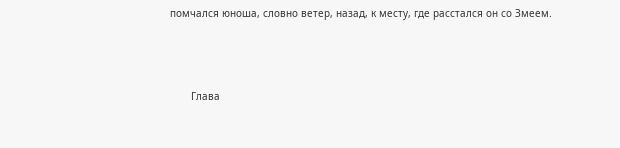помчался юноша, словно ветер, назад, к месту, где расстался он со Змеем.



       Глава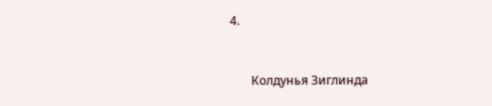4.


       Колдунья Зиглинда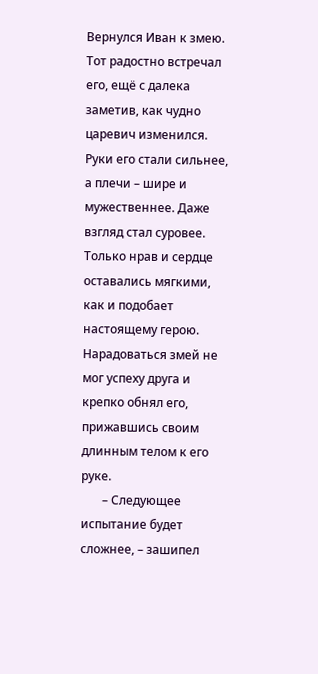Вернулся Иван к змею. Тот радостно встречал его, ещё с далека заметив, как чудно царевич изменился. Руки его стали сильнее, а плечи – шире и мужественнее. Даже взгляд стал суровее. Только нрав и сердце оставались мягкими, как и подобает настоящему герою. Нарадоваться змей не мог успеху друга и крепко обнял его, прижавшись своим длинным телом к его руке.
       – Следующее испытание будет сложнее, – зашипел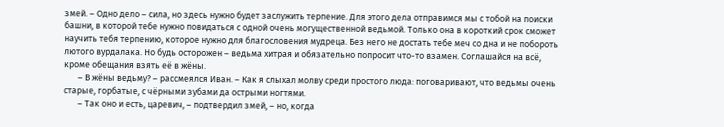змей. – Одно дело – сила, но здесь нужно будет заслужить терпение. Для этого дела отправимся мы с тобой на поиски башни, в которой тебе нужно повидаться с одной очень могущественной ведьмой. Только она в короткий срок сможет научить тебя терпению, которое нужно для благословения мудреца. Без него не достать тебе меч со дна и не побороть лютого вурдалака. Но будь осторожен – ведьма хитрая и обязательно попросит что-то взамен. Соглашайся на всё, кроме обещания взять её в жёны.
       – В жёны ведьму? – рассмеялся Иван. – Как я слыхал молву среди простого люда: поговаривают, что ведьмы очень старые, горбатые, с чёрными зубами да острыми ногтями.
       – Так оно и есть, царевич, – подтвердил змей, – но, когда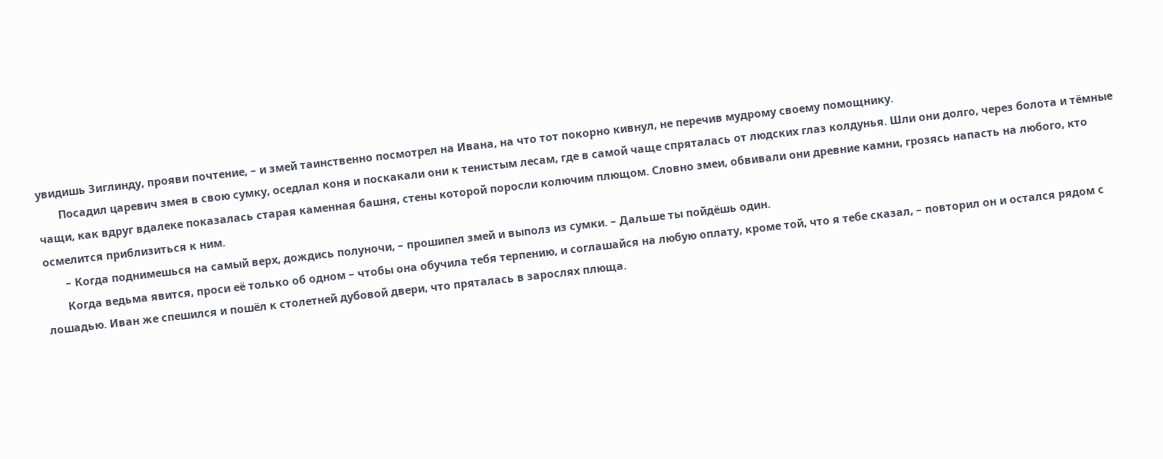увидишь Зиглинду, прояви почтение, – и змей таинственно посмотрел на Ивана, на что тот покорно кивнул, не перечив мудрому своему помощнику.
       Посадил царевич змея в свою сумку, оседлал коня и поскакали они к тенистым лесам, где в самой чаще спряталась от людских глаз колдунья. Шли они долго, через болота и тёмные чащи, как вдруг вдалеке показалась старая каменная башня, стены которой поросли колючим плющом. Словно змеи, обвивали они древние камни, грозясь напасть на любого, кто осмелится приблизиться к ним.
       – Когда поднимешься на самый верх, дождись полуночи, – прошипел змей и выполз из сумки. – Дальше ты пойдёшь один.
       Когда ведьма явится, проси её только об одном – чтобы она обучила тебя терпению, и соглашайся на любую оплату, кроме той, что я тебе сказал, – повторил он и остался рядом с лошадью. Иван же спешился и пошёл к столетней дубовой двери, что пряталась в зарослях плюща.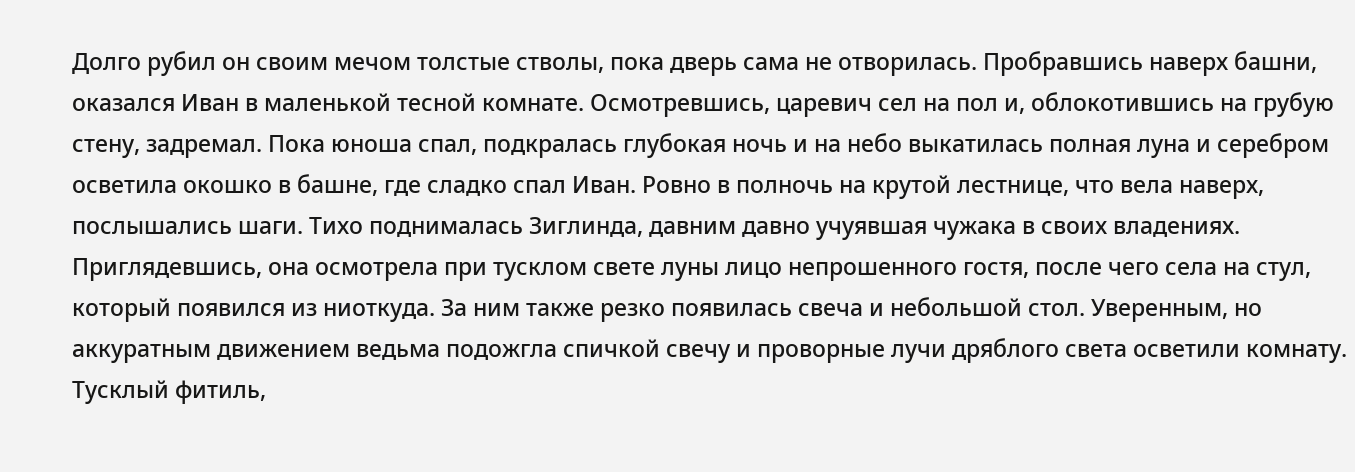Долго рубил он своим мечом толстые стволы, пока дверь сама не отворилась. Пробравшись наверх башни, оказался Иван в маленькой тесной комнате. Осмотревшись, царевич сел на пол и, облокотившись на грубую стену, задремал. Пока юноша спал, подкралась глубокая ночь и на небо выкатилась полная луна и серебром осветила окошко в башне, где сладко спал Иван. Ровно в полночь на крутой лестнице, что вела наверх, послышались шаги. Тихо поднималась Зиглинда, давним давно учуявшая чужака в своих владениях. Приглядевшись, она осмотрела при тусклом свете луны лицо непрошенного гостя, после чего села на стул, который появился из ниоткуда. За ним также резко появилась свеча и небольшой стол. Уверенным, но аккуратным движением ведьма подожгла спичкой свечу и проворные лучи дряблого света осветили комнату. Тусклый фитиль,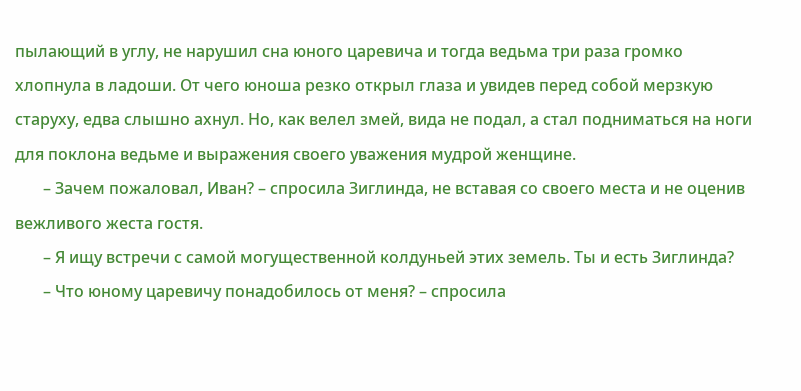пылающий в углу, не нарушил сна юного царевича и тогда ведьма три раза громко хлопнула в ладоши. От чего юноша резко открыл глаза и увидев перед собой мерзкую старуху, едва слышно ахнул. Но, как велел змей, вида не подал, а стал подниматься на ноги для поклона ведьме и выражения своего уважения мудрой женщине.
       – Зачем пожаловал, Иван? – спросила Зиглинда, не вставая со своего места и не оценив вежливого жеста гостя.
       – Я ищу встречи с самой могущественной колдуньей этих земель. Ты и есть Зиглинда?
       – Что юному царевичу понадобилось от меня? – спросила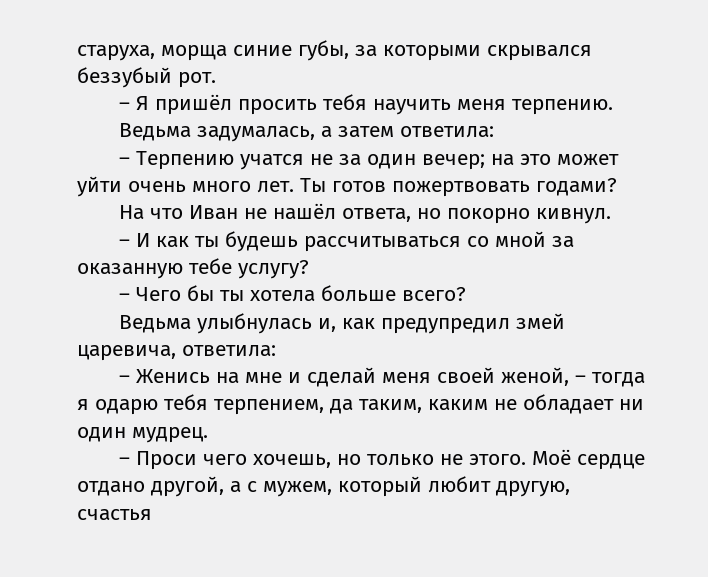старуха, морща синие губы, за которыми скрывался беззубый рот.
       – Я пришёл просить тебя научить меня терпению.
       Ведьма задумалась, а затем ответила:
       – Терпению учатся не за один вечер; на это может уйти очень много лет. Ты готов пожертвовать годами?
       На что Иван не нашёл ответа, но покорно кивнул.
       – И как ты будешь рассчитываться со мной за оказанную тебе услугу?
       – Чего бы ты хотела больше всего?
       Ведьма улыбнулась и, как предупредил змей царевича, ответила:
       – Женись на мне и сделай меня своей женой, – тогда я одарю тебя терпением, да таким, каким не обладает ни один мудрец.
       – Проси чего хочешь, но только не этого. Моё сердце отдано другой, а с мужем, который любит другую, счастья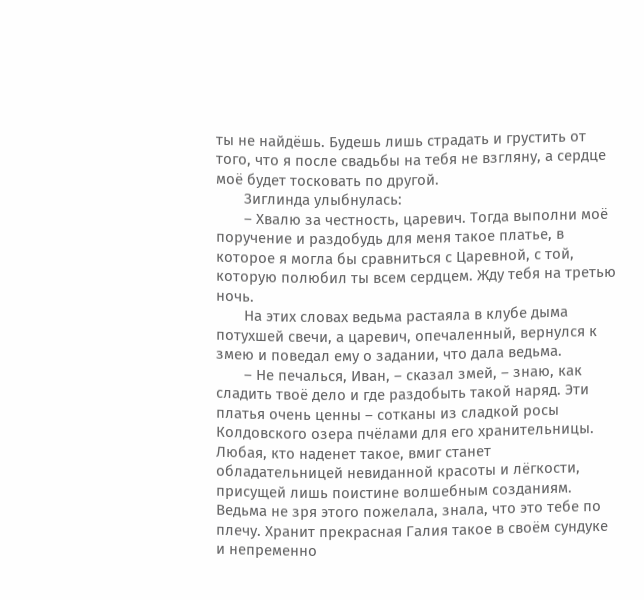ты не найдёшь. Будешь лишь страдать и грустить от того, что я после свадьбы на тебя не взгляну, а сердце моё будет тосковать по другой.
       Зиглинда улыбнулась:
       – Хвалю за честность, царевич. Тогда выполни моё поручение и раздобудь для меня такое платье, в которое я могла бы сравниться с Царевной, с той, которую полюбил ты всем сердцем. Жду тебя на третью ночь.
       На этих словах ведьма растаяла в клубе дыма потухшей свечи, а царевич, опечаленный, вернулся к змею и поведал ему о задании, что дала ведьма.
       – Не печалься, Иван, – сказал змей, – знаю, как сладить твоё дело и где раздобыть такой наряд. Эти платья очень ценны – сотканы из сладкой росы Колдовского озера пчёлами для его хранительницы. Любая, кто наденет такое, вмиг станет обладательницей невиданной красоты и лёгкости, присущей лишь поистине волшебным созданиям. Ведьма не зря этого пожелала, знала, что это тебе по плечу. Хранит прекрасная Галия такое в своём сундуке и непременно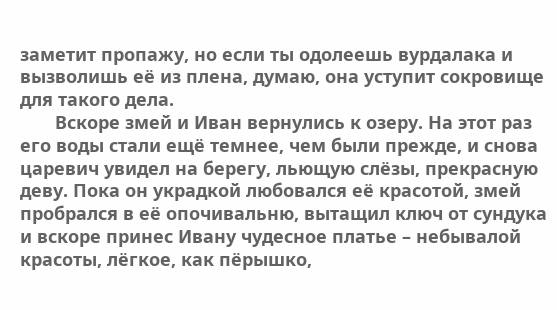заметит пропажу, но если ты одолеешь вурдалака и вызволишь её из плена, думаю, она уступит сокровище для такого дела.
       Вскоре змей и Иван вернулись к озеру. На этот раз его воды стали ещё темнее, чем были прежде, и снова царевич увидел на берегу, льющую слёзы, прекрасную деву. Пока он украдкой любовался её красотой, змей пробрался в её опочивальню, вытащил ключ от сундука и вскоре принес Ивану чудесное платье – небывалой красоты, лёгкое, как пёрышко,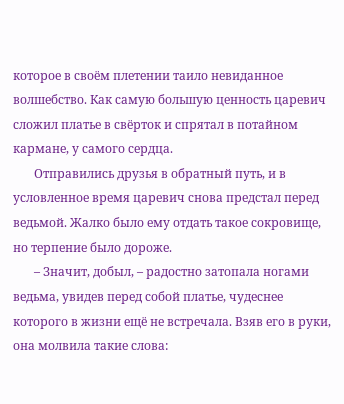которое в своём плетении таило невиданное волшебство. Как самую большую ценность царевич сложил платье в свёрток и спрятал в потайном кармане, у самого сердца.
       Отправились друзья в обратный путь, и в условленное время царевич снова предстал перед ведьмой. Жалко было ему отдать такое сокровище, но терпение было дороже.
       – Значит, добыл, – радостно затопала ногами ведьма, увидев перед собой платье, чудеснее которого в жизни ещё не встречала. Взяв его в руки, она молвила такие слова: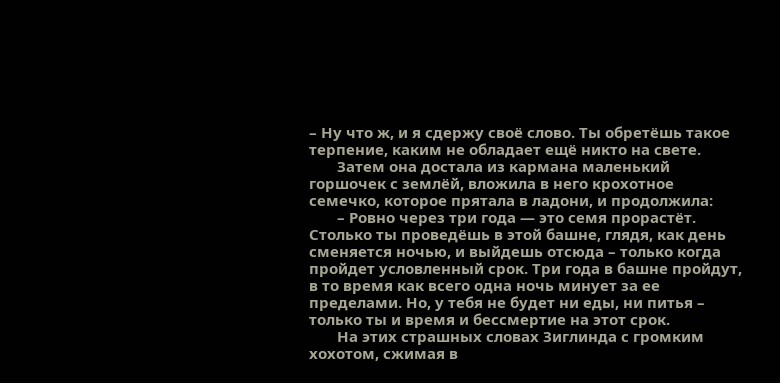– Ну что ж, и я сдержу своё слово. Ты обретёшь такое терпение, каким не обладает ещё никто на свете.
       Затем она достала из кармана маленький горшочек с землёй, вложила в него крохотное семечко, которое прятала в ладони, и продолжила:
       – Ровно через три года — это семя прорастёт. Столько ты проведёшь в этой башне, глядя, как день сменяется ночью, и выйдешь отсюда – только когда пройдет условленный срок. Три года в башне пройдут, в то время как всего одна ночь минует за ее пределами. Но, у тебя не будет ни еды, ни питья – только ты и время и бессмертие на этот срок.
       На этих страшных словах Зиглинда с громким хохотом, сжимая в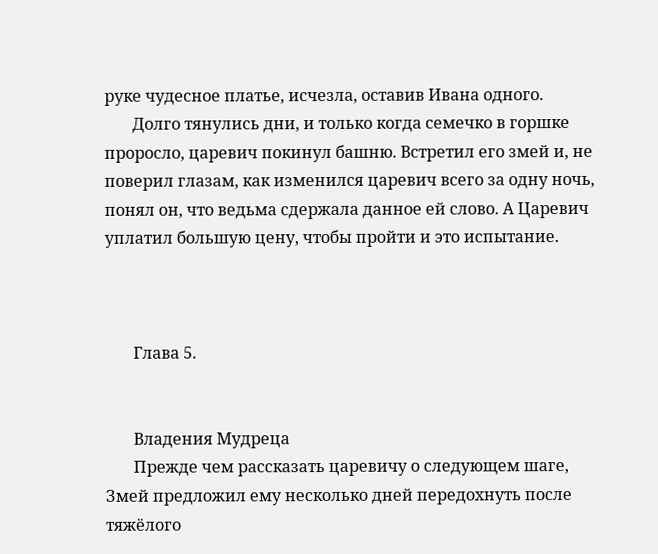руке чудесное платье, исчезла, оставив Ивана одного.
       Долго тянулись дни, и только когда семечко в горшке проросло, царевич покинул башню. Встретил его змей и, не поверил глазам, как изменился царевич всего за одну ночь, понял он, что ведьма сдержала данное ей слово. А Царевич уплатил большую цену, чтобы пройти и это испытание.



       Глава 5.


       Владения Мудреца
       Прежде чем рассказать царевичу о следующем шаге, Змей предложил ему несколько дней передохнуть после тяжёлого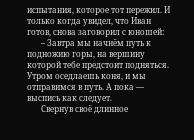испытания, которое тот пережил. И только когда увидел, что Иван готов, снова заговорил с юношей:
       – Завтра мы начнём путь к подножию горы, на вершину которой тебе предстоит подняться. Утром оседлаешь коня, и мы отправимся в путь. А пока — выспись как следует.
       Свернув своё длинное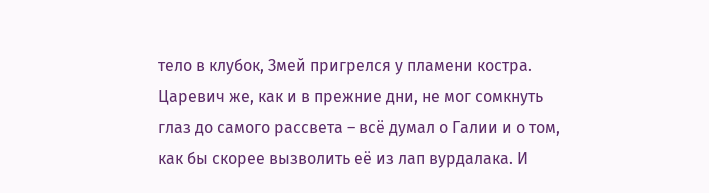тело в клубок, Змей пригрелся у пламени костра. Царевич же, как и в прежние дни, не мог сомкнуть глаз до самого рассвета – всё думал о Галии и о том, как бы скорее вызволить её из лап вурдалака. И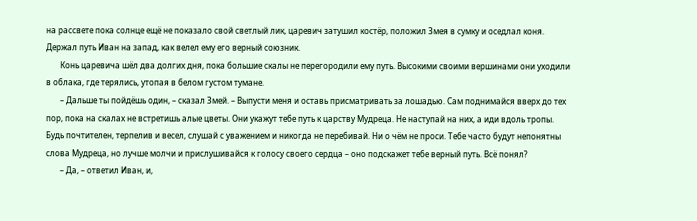на рассвете пока солнце ещё не показало свой светлый лик, царевич затушил костёр, положил Змея в сумку и оседлал коня. Держал путь Иван на запад, как велел ему его верный союзник.
       Конь царевича шёл два долгих дня, пока большие скалы не перегородили ему путь. Высокими своими вершинами они уходили в облака, где терялись, утопая в белом густом тумане.
       – Дальше ты пойдёшь один, – сказал Змей. – Выпусти меня и оставь присматривать за лошадью. Сам поднимайся вверх до тех пор, пока на скалах не встретишь алые цветы. Они укажут тебе путь к царству Мудреца. Не наступай на них, а иди вдоль тропы. Будь почтителен, терпелив и весел, слушай с уважением и никогда не перебивай. Ни о чём не проси. Тебе часто будут непонятны слова Мудреца, но лучше молчи и прислушивайся к голосу своего сердца – оно подскажет тебе верный путь. Всё понял?
       – Да, – ответил Иван, и,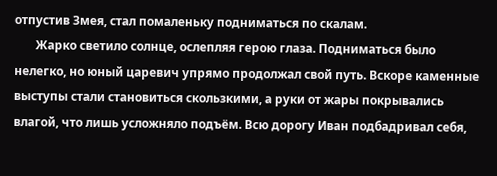отпустив Змея, стал помаленьку подниматься по скалам.
       Жарко светило солнце, ослепляя герою глаза. Подниматься было нелегко, но юный царевич упрямо продолжал свой путь. Вскоре каменные выступы стали становиться скользкими, а руки от жары покрывались влагой, что лишь усложняло подъём. Всю дорогу Иван подбадривал себя,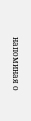напоминая о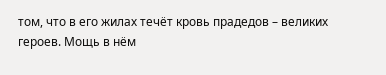том, что в его жилах течёт кровь прадедов – великих героев. Мощь в нём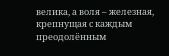велика, а воля – железная, крепнущая с каждым преодолённым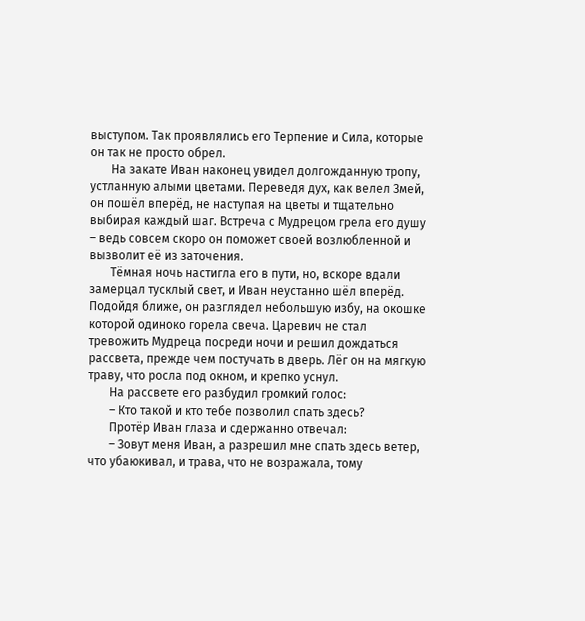выступом. Так проявлялись его Терпение и Сила, которые он так не просто обрел.
       На закате Иван наконец увидел долгожданную тропу, устланную алыми цветами. Переведя дух, как велел Змей, он пошёл вперёд, не наступая на цветы и тщательно выбирая каждый шаг. Встреча с Мудрецом грела его душу – ведь совсем скоро он поможет своей возлюбленной и вызволит её из заточения.
       Тёмная ночь настигла его в пути, но, вскоре вдали замерцал тусклый свет, и Иван неустанно шёл вперёд. Подойдя ближе, он разглядел небольшую избу, на окошке которой одиноко горела свеча. Царевич не стал тревожить Мудреца посреди ночи и решил дождаться рассвета, прежде чем постучать в дверь. Лёг он на мягкую траву, что росла под окном, и крепко уснул.
       На рассвете его разбудил громкий голос:
       – Кто такой и кто тебе позволил спать здесь?
       Протёр Иван глаза и сдержанно отвечал:
       – Зовут меня Иван, а разрешил мне спать здесь ветер, что убаюкивал, и трава, что не возражала, тому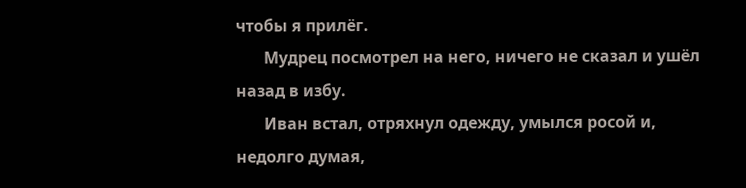чтобы я прилёг.
       Мудрец посмотрел на него, ничего не сказал и ушёл назад в избу.
       Иван встал, отряхнул одежду, умылся росой и, недолго думая,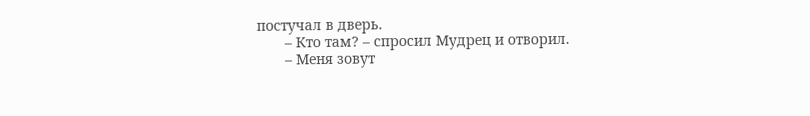постучал в дверь.
       – Кто там? – спросил Мудрец и отворил.
       – Меня зовут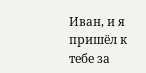Иван, и я пришёл к тебе за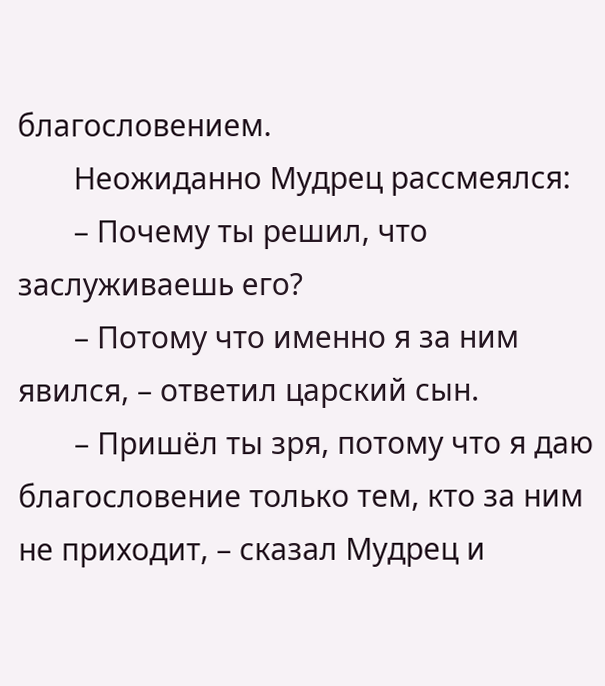благословением.
       Неожиданно Мудрец рассмеялся:
       – Почему ты решил, что заслуживаешь его?
       – Потому что именно я за ним явился, – ответил царский сын.
       – Пришёл ты зря, потому что я даю благословение только тем, кто за ним не приходит, – сказал Мудрец и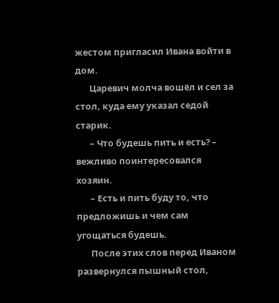жестом пригласил Ивана войти в дом.
       Царевич молча вошёл и сел за стол, куда ему указал седой старик.
       – Что будешь пить и есть? – вежливо поинтересовался хозяин.
       – Есть и пить буду то, что предложишь и чем сам угощаться будешь.
       После этих слов перед Иваном развернулся пышный стол,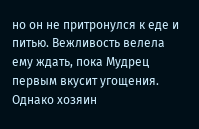но он не притронулся к еде и питью. Вежливость велела ему ждать, пока Мудрец первым вкусит угощения. Однако хозяин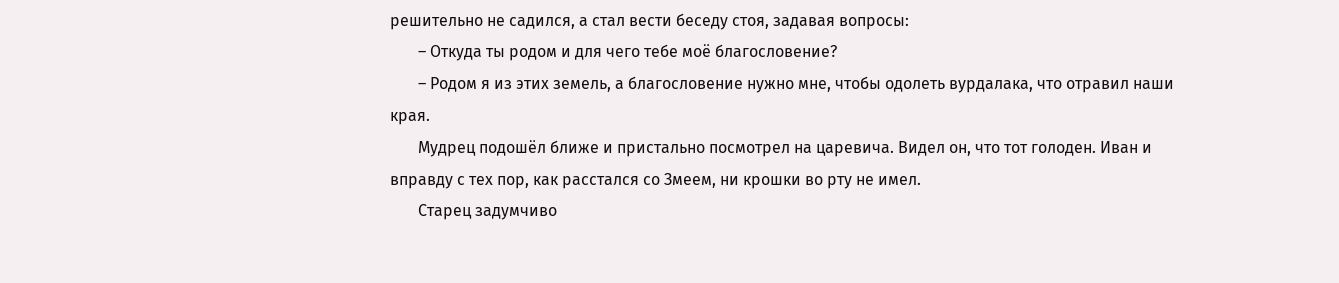решительно не садился, а стал вести беседу стоя, задавая вопросы:
       – Откуда ты родом и для чего тебе моё благословение?
       – Родом я из этих земель, а благословение нужно мне, чтобы одолеть вурдалака, что отравил наши края.
       Мудрец подошёл ближе и пристально посмотрел на царевича. Видел он, что тот голоден. Иван и вправду с тех пор, как расстался со Змеем, ни крошки во рту не имел.
       Старец задумчиво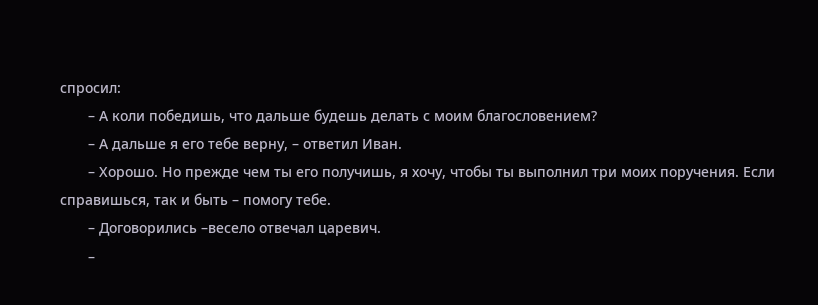спросил:
       – А коли победишь, что дальше будешь делать с моим благословением?
       – А дальше я его тебе верну, – ответил Иван.
       – Хорошо. Но прежде чем ты его получишь, я хочу, чтобы ты выполнил три моих поручения. Если справишься, так и быть – помогу тебе.
       – Договорились –весело отвечал царевич.
       –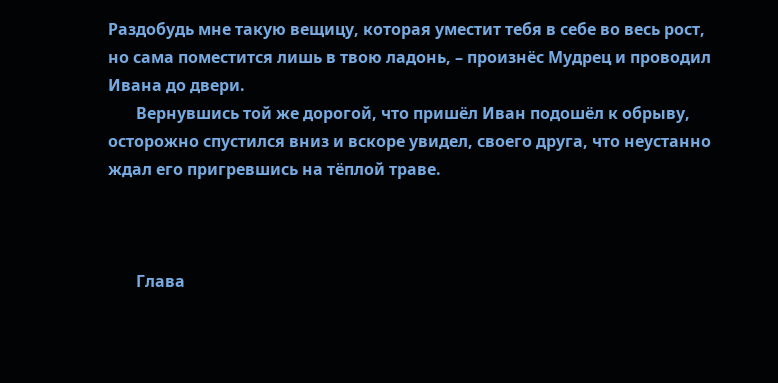Раздобудь мне такую вещицу, которая уместит тебя в себе во весь рост, но сама поместится лишь в твою ладонь, – произнёс Мудрец и проводил Ивана до двери.
       Вернувшись той же дорогой, что пришёл Иван подошёл к обрыву, осторожно спустился вниз и вскоре увидел, своего друга, что неустанно ждал его пригревшись на тёплой траве.



       Глава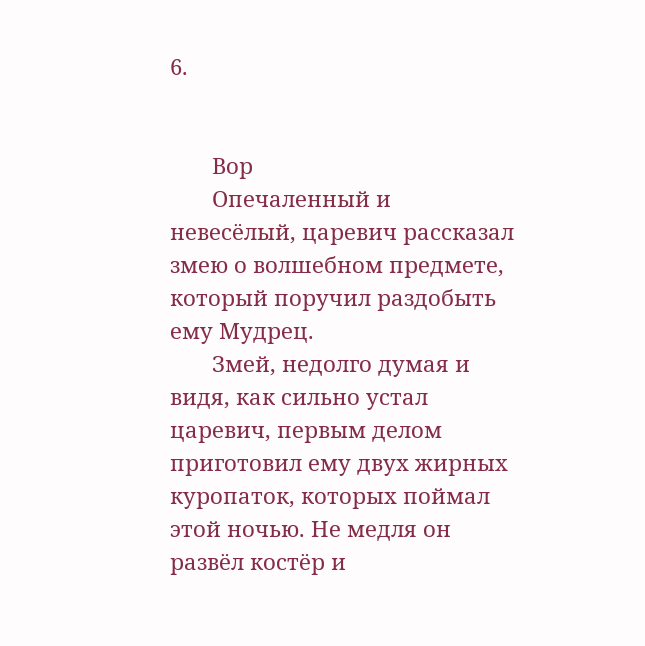6.


       Вор
       Опечаленный и невесёлый, царевич рассказал змею о волшебном предмете, который поручил раздобыть ему Мудрец.
       Змей, недолго думая и видя, как сильно устал царевич, первым делом приготовил ему двух жирных куропаток, которых поймал этой ночью. Не медля он развёл костёр и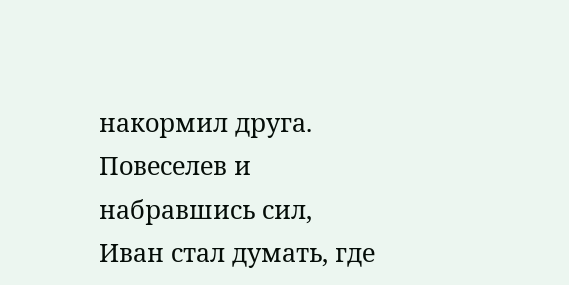накормил друга. Повеселев и набравшись сил, Иван стал думать, где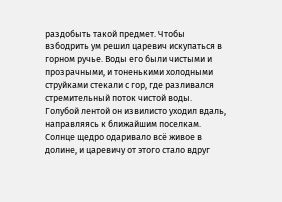раздобыть такой предмет. Чтобы взбодрить ум решил царевич искупаться в горном ручье. Воды его были чистыми и прозрачными, и тоненькими холодными струйками стекали с гор, где разливался стремительный поток чистой воды. Голубой лентой он извилисто уходил вдаль, направляясь к ближайшим поселкам. Солнце щедро одаривало всё живое в долине, и царевичу от этого стало вдруг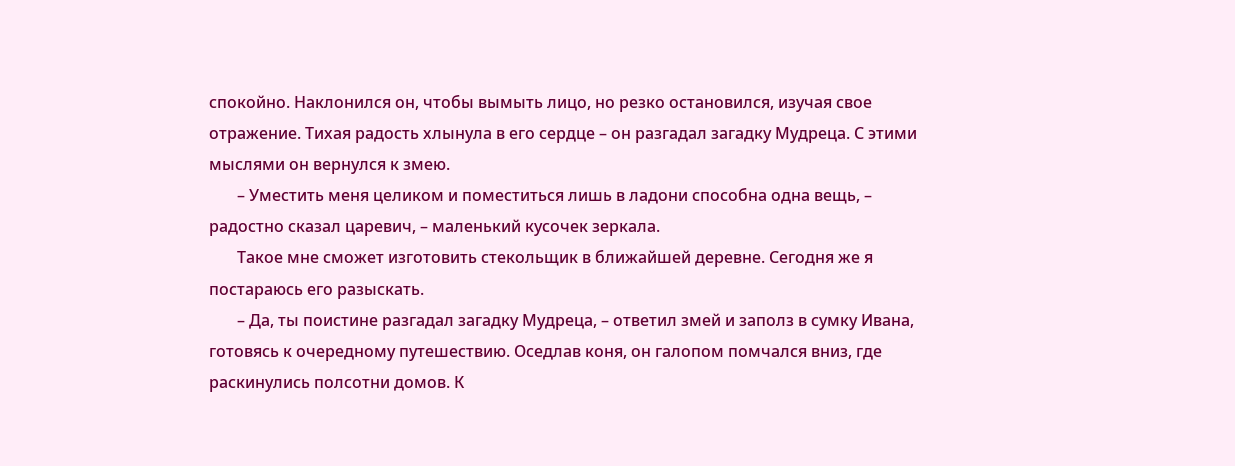спокойно. Наклонился он, чтобы вымыть лицо, но резко остановился, изучая свое отражение. Тихая радость хлынула в его сердце – он разгадал загадку Мудреца. С этими мыслями он вернулся к змею.
       – Уместить меня целиком и поместиться лишь в ладони способна одна вещь, – радостно сказал царевич, – маленький кусочек зеркала.
       Такое мне сможет изготовить стекольщик в ближайшей деревне. Сегодня же я постараюсь его разыскать.
       – Да, ты поистине разгадал загадку Мудреца, – ответил змей и заполз в сумку Ивана, готовясь к очередному путешествию. Оседлав коня, он галопом помчался вниз, где раскинулись полсотни домов. К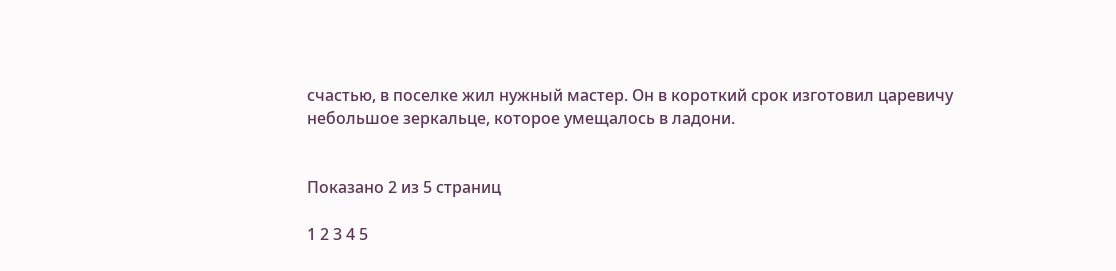счастью, в поселке жил нужный мастер. Он в короткий срок изготовил царевичу небольшое зеркальце, которое умещалось в ладони.


Показано 2 из 5 страниц

1 2 3 4 5